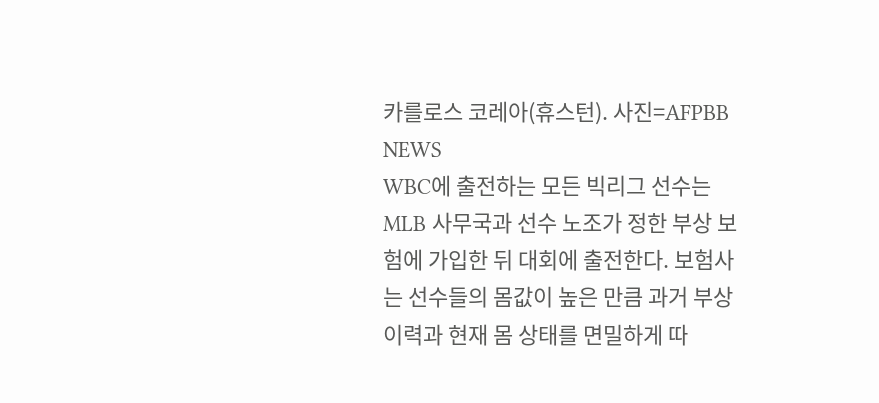카를로스 코레아(휴스턴). 사진=AFPBB NEWS
WBC에 출전하는 모든 빅리그 선수는 MLB 사무국과 선수 노조가 정한 부상 보험에 가입한 뒤 대회에 출전한다. 보험사는 선수들의 몸값이 높은 만큼 과거 부상 이력과 현재 몸 상태를 면밀하게 따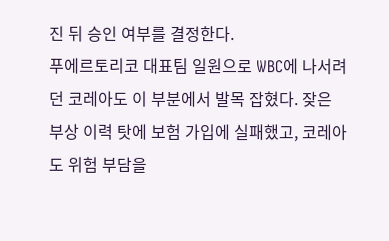진 뒤 승인 여부를 결정한다.
푸에르토리코 대표팀 일원으로 WBC에 나서려던 코레아도 이 부분에서 발목 잡혔다. 잦은 부상 이력 탓에 보험 가입에 실패했고, 코레아도 위험 부담을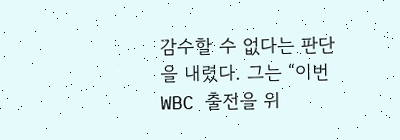감수할 수 없다는 판단을 내렸다. 그는 “이번 WBC 출전을 위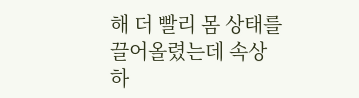해 더 빨리 몸 상태를 끌어올렸는데 속상하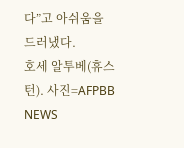다”고 아쉬움을 드러냈다.
호세 알투베(휴스턴). 사진=AFPBB NEWS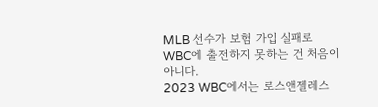MLB 선수가 보험 가입 실패로 WBC에 출전하지 못하는 건 처음이 아니다.
2023 WBC에서는 로스앤젤레스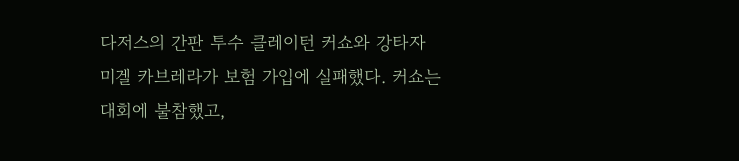다저스의 간판 투수 클레이턴 커쇼와 강타자 미겔 카브레라가 보험 가입에 실패했다. 커쇼는 대회에 불참했고,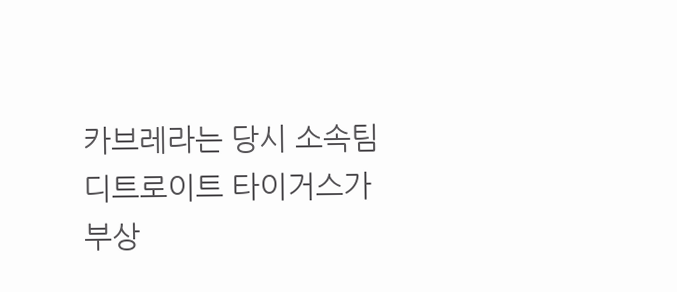카브레라는 당시 소속팀 디트로이트 타이거스가 부상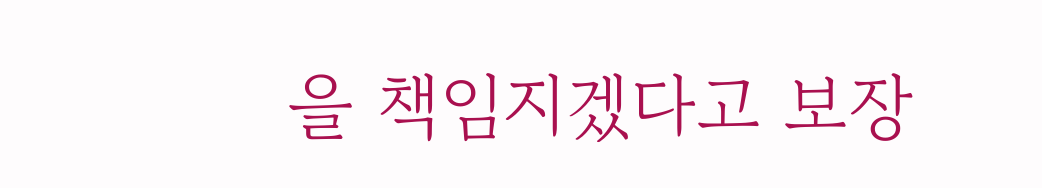을 책임지겠다고 보장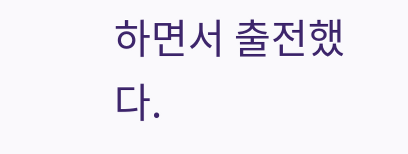하면서 출전했다.